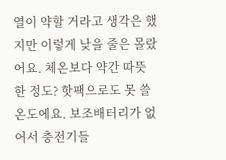열이 약할 거라고 생각은 했지만 이렇게 낮을 줄은 몰랐어요. 체온보다 약간 따뜻한 정도? 핫팩으로도 못 쓸 온도에요. 보조배터리가 없어서 충전기들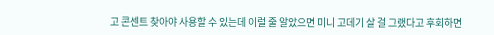고 콘센트 찾아야 사용할 수 있는데 이럴 줄 알았으면 미니 고데기 살 걸 그랬다고 후회하면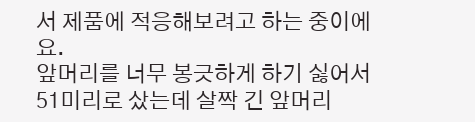서 제품에 적응해보려고 하는 중이에요.
앞머리를 너무 봉긋하게 하기 싫어서 51미리로 샀는데 살짝 긴 앞머리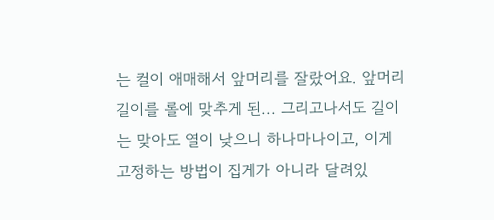는 컬이 애매해서 앞머리를 잘랐어요. 앞머리 길이를 롤에 맞추게 된... 그리고나서도 길이는 맞아도 열이 낮으니 하나마나이고, 이게 고정하는 방법이 집게가 아니라 달려있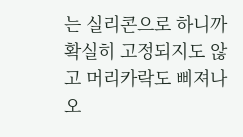는 실리콘으로 하니까 확실히 고정되지도 않고 머리카락도 삐져나오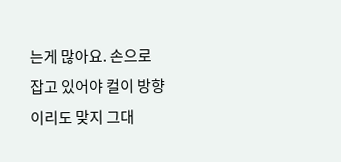는게 많아요. 손으로 잡고 있어야 컬이 방향이리도 맞지 그대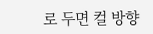로 두면 컬 방향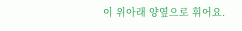이 위아래 양옆으로 휘어요.